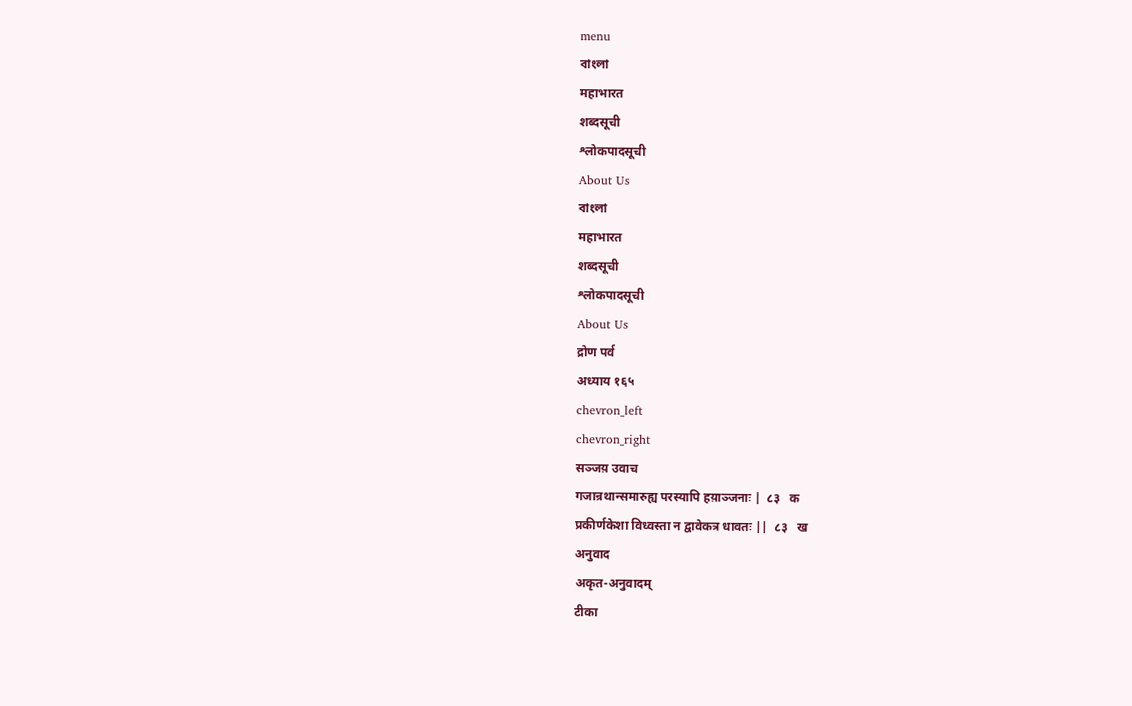menu
বাংলা
महाभारत
शब्दसूची
श्लोकपादसूची
About Us
বাংলা
महाभारत
शब्दसूची
श्लोकपादसूची
About Us
द्रोण पर्व
अध्याय १६५
chevron_left
chevron_right
सञ्जय़ उवाच
गजान्रथान्समारुह्य परस्यापि हय़ाञ्जनाः |  ८३   क
प्रकीर्णकेशा विध्वस्ता न द्वावेकत्र धावतः ||  ८३   ख
अनुवाद
अकृत-अनुवादम्
टीका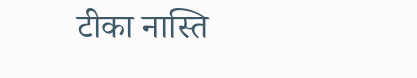टीका नास्ति